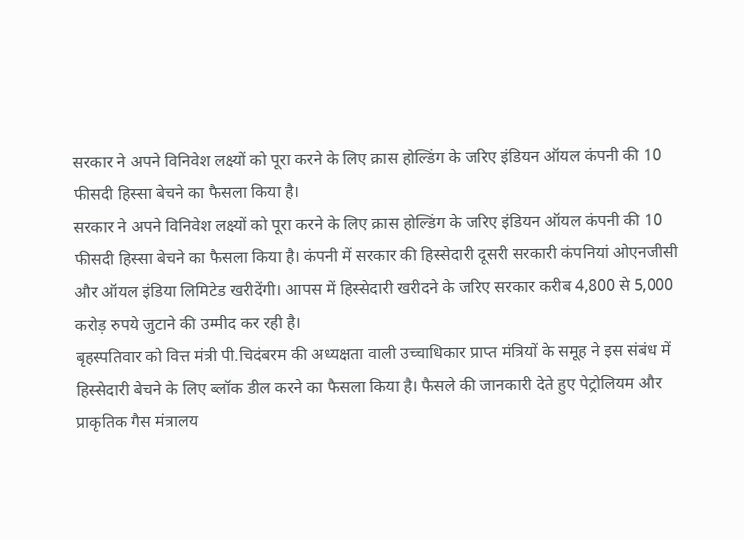सरकार ने अपने विनिवेश लक्ष्यों को पूरा करने के लिए क्रास होल्डिंग के जरिए इंडियन ऑयल कंपनी की 10 फीसदी हिस्सा बेचने का फैसला किया है।
सरकार ने अपने विनिवेश लक्ष्यों को पूरा करने के लिए क्रास होल्डिंग के जरिए इंडियन ऑयल कंपनी की 10 फीसदी हिस्सा बेचने का फैसला किया है। कंपनी में सरकार की हिस्सेदारी दूसरी सरकारी कंपनियां ओएनजीसी और ऑयल इंडिया लिमिटेड खरीदेंगी। आपस में हिस्सेदारी खरीदने के जरिए सरकार करीब 4,800 से 5,000 करोड़ रुपये जुटाने की उम्मीद कर रही है।
बृहस्पतिवार को वित्त मंत्री पी.चिदंबरम की अध्यक्षता वाली उच्चाधिकार प्राप्त मंत्रियों के समूह ने इस संबंध में हिस्सेदारी बेचने के लिए ब्लॉक डील करने का फैसला किया है। फैसले की जानकारी देते हुए पेट्रोलियम और प्राकृतिक गैस मंत्रालय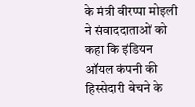के मंत्री वीरप्पा मोइली ने संवाददाताओं को कहा कि इंडियन ऑयल कंपनी की हिस्सेदारी बेचने के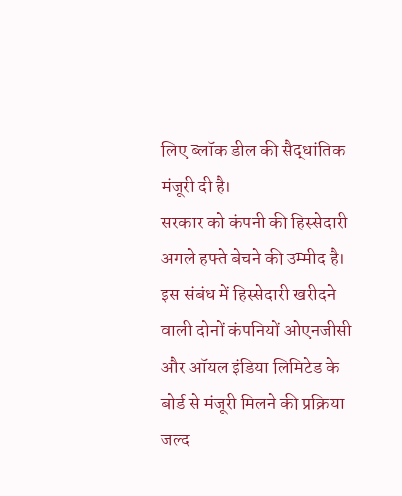लिए ब्लॉक डील की सैद्धांतिक मंजूरी दी है।
सरकार को कंपनी की हिस्सेदारी अगले हफ्ते बेचने की उम्मीद है। इस संबंध में हिस्सेदारी खरीदने वाली दोनों कंपनियों ओएनजीसी और ऑयल इंडिया लिमिटेड के बोर्ड से मंजूरी मिलने की प्रक्रिया जल्द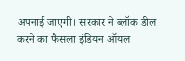अपनाई जाएगी। सरकार ने ब्लॉक डील करने का फैसला इंडियन ऑयल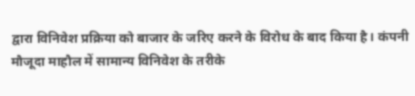द्वारा विनिवेश प्रक्रिया को बाजार के जरिए करने के विरोध के बाद किया है। कंपनी मौजूदा माहौल में सामान्य विनिवेश के तरीके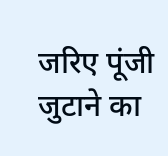जरिए पूंजी जुटाने का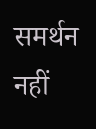समर्थन नहीं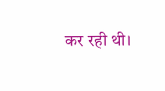कर रही थी।